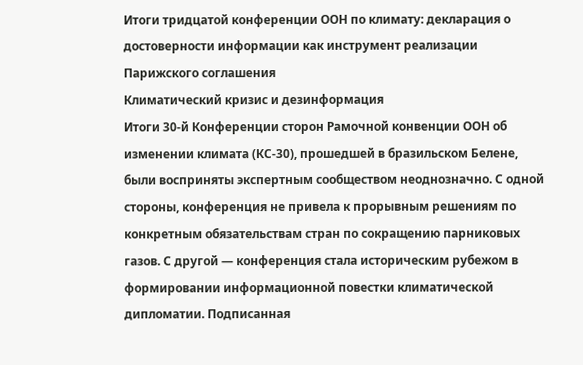Итоги тридцатой конференции ООН по климату: декларация о достоверности информации как инструмент реализации Парижского соглашения
Климатический кризис и дезинформация
Итоги 30-й Конференции сторон Рамочной конвенции ООН об изменении климата (КС-30), прошедшей в бразильском Белене, были восприняты экспертным сообществом неоднозначно. С одной стороны, конференция не привела к прорывным решениям по конкретным обязательствам стран по сокращению парниковых газов. С другой — конференция стала историческим рубежом в формировании информационной повестки климатической дипломатии. Подписанная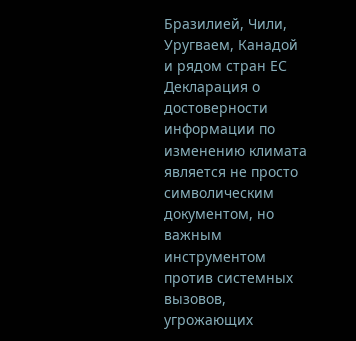Бразилией, Чили, Уругваем, Канадой и рядом стран ЕС Декларация о достоверности информации по изменению климата является не просто символическим документом, но важным инструментом против системных вызовов, угрожающих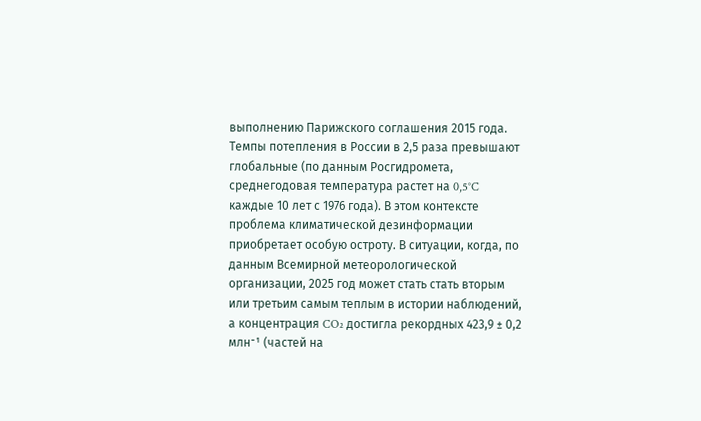выполнению Парижского соглашения 2015 года.
Темпы потепления в России в 2,5 раза превышают глобальные (по данным Росгидромета, среднегодовая температура растет на 0,5°C каждые 10 лет с 1976 года). В этом контексте проблема климатической дезинформации приобретает особую остроту. В ситуации, когда, по данным Всемирной метеорологической организации, 2025 год может стать стать вторым или третьим самым теплым в истории наблюдений, а концентрация CO₂ достигла рекордных 423,9 ± 0,2 млн⁻¹ (частей на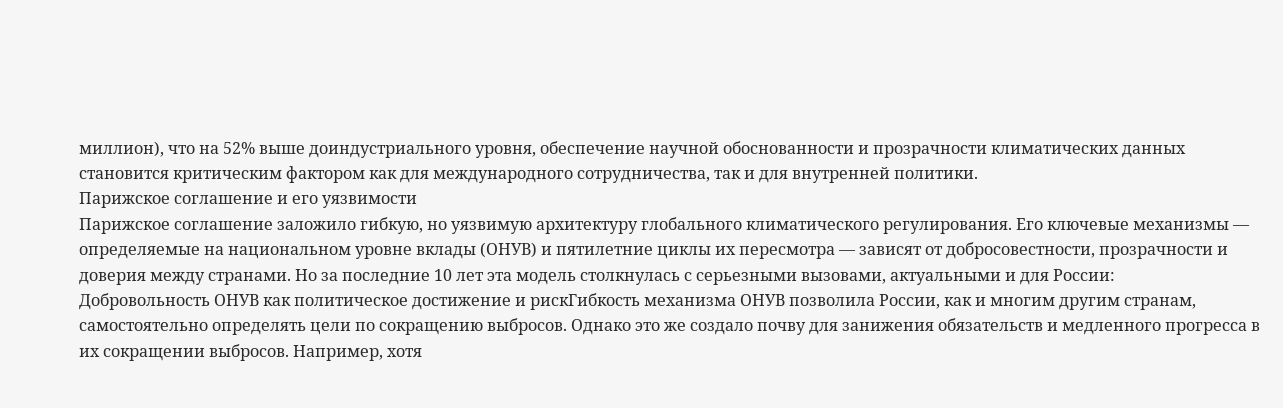миллион), что на 52% выше доиндустриального уровня, обеспечение научной обоснованности и прозрачности климатических данных становится критическим фактором как для международного сотрудничества, так и для внутренней политики.
Парижское соглашение и его уязвимости
Парижское соглашение заложило гибкую, но уязвимую архитектуру глобального климатического регулирования. Его ключевые механизмы — определяемые на национальном уровне вклады (ОНУВ) и пятилетние циклы их пересмотра — зависят от добросовестности, прозрачности и доверия между странами. Но за последние 10 лет эта модель столкнулась с серьезными вызовами, актуальными и для России:
Добровольность ОНУВ как политическое достижение и рискГибкость механизма ОНУВ позволила России, как и многим другим странам, самостоятельно определять цели по сокращению выбросов. Однако это же создало почву для занижения обязательств и медленного прогресса в их сокращении выбросов. Например, хотя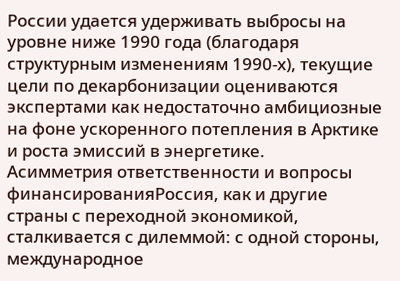России удается удерживать выбросы на уровне ниже 1990 года (благодаря структурным изменениям 1990-х), текущие цели по декарбонизации оцениваются экспертами как недостаточно амбициозные на фоне ускоренного потепления в Арктике и роста эмиссий в энергетике.
Асимметрия ответственности и вопросы финансированияРоссия, как и другие страны с переходной экономикой, сталкивается с дилеммой: с одной стороны, международное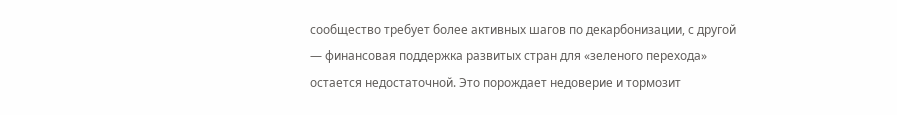сообщество требует более активных шагов по декарбонизации, с другой — финансовая поддержка развитых стран для «зеленого перехода» остается недостаточной. Это порождает недоверие и тормозит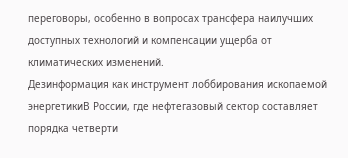переговоры, особенно в вопросах трансфера наилучших доступных технологий и компенсации ущерба от климатических изменений.
Дезинформация как инструмент лоббирования ископаемой энергетикиВ России, где нефтегазовый сектор составляет порядка четверти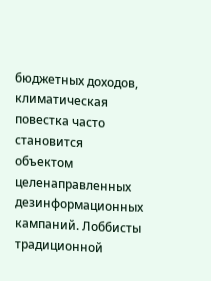бюджетных доходов, климатическая повестка часто становится объектом целенаправленных дезинформационных кампаний. Лоббисты традиционной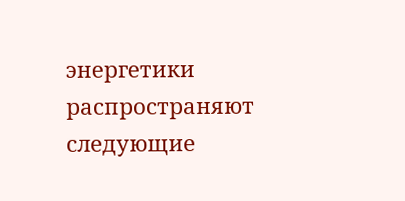энергетики распространяют следующие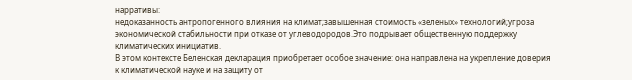нарративы:
недоказанность антропогенного влияния на климат;завышенная стоимость «зеленых» технологий;угроза экономической стабильности при отказе от углеводородов.Это подрывает общественную поддержку климатических инициатив.
В этом контексте Беленская декларация приобретает особое значение: она направлена на укрепление доверия к климатической науке и на защиту от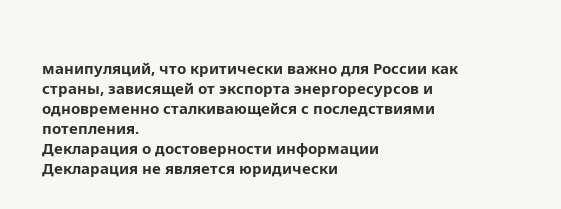манипуляций, что критически важно для России как страны, зависящей от экспорта энергоресурсов и одновременно сталкивающейся с последствиями потепления.
Декларация о достоверности информации
Декларация не является юридически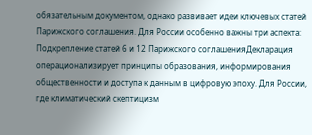обязательным документом, однако развивает идеи ключевых статей Парижского соглашения. Для России особенно важны три аспекта:
Подкрепление статей 6 и 12 Парижского соглашенияДекларация операционализирует принципы образования, информирования общественности и доступа к данным в цифровую эпоху. Для России, где климатический скептицизм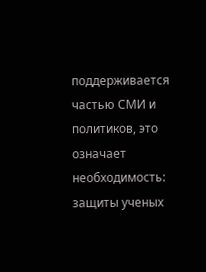поддерживается частью СМИ и политиков, это означает необходимость:
защиты ученых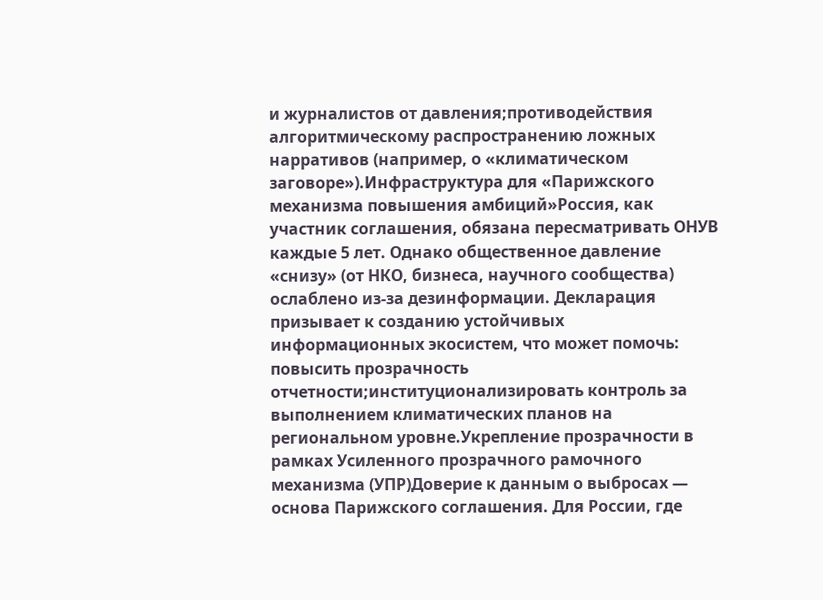и журналистов от давления;противодействия алгоритмическому распространению ложных нарративов (например, о «климатическом заговоре»).Инфраструктура для «Парижского механизма повышения амбиций»Россия, как участник соглашения, обязана пересматривать ОНУВ каждые 5 лет. Однако общественное давление «снизу» (от НКО, бизнеса, научного сообщества) ослаблено из-за дезинформации. Декларация призывает к созданию устойчивых информационных экосистем, что может помочь:
повысить прозрачность отчетности;институционализировать контроль за выполнением климатических планов на региональном уровне.Укрепление прозрачности в рамках Усиленного прозрачного рамочного механизма (УПР)Доверие к данным о выбросах — основа Парижского соглашения. Для России, где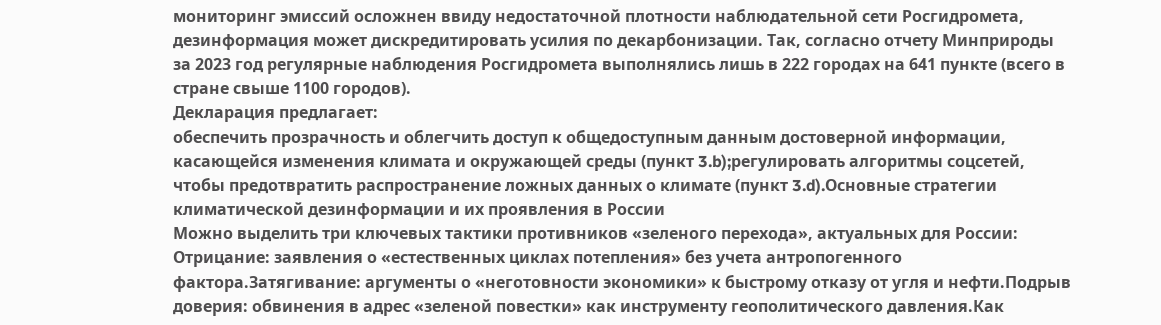мониторинг эмиссий осложнен ввиду недостаточной плотности наблюдательной сети Росгидромета, дезинформация может дискредитировать усилия по декарбонизации. Так, согласно отчету Минприроды за 2023 год регулярные наблюдения Росгидромета выполнялись лишь в 222 городах на 641 пункте (всего в стране свыше 1100 городов).
Декларация предлагает:
обеспечить прозрачность и облегчить доступ к общедоступным данным достоверной информации, касающейся изменения климата и окружающей среды (пункт 3.b);регулировать алгоритмы соцсетей, чтобы предотвратить распространение ложных данных о климате (пункт 3.d).Основные стратегии климатической дезинформации и их проявления в России
Можно выделить три ключевых тактики противников «зеленого перехода», актуальных для России:
Отрицание: заявления о «естественных циклах потепления» без учета антропогенного фактора.Затягивание: аргументы о «неготовности экономики» к быстрому отказу от угля и нефти.Подрыв доверия: обвинения в адрес «зеленой повестки» как инструменту геополитического давления.Как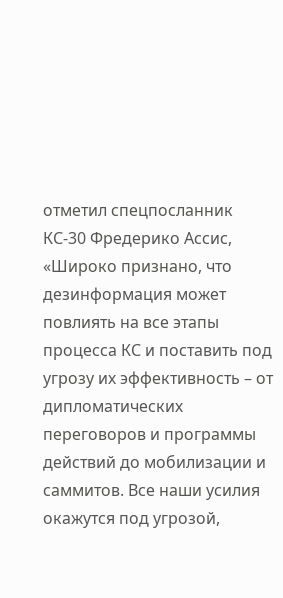отметил спецпосланник КС-30 Фредерико Ассис, «Широко признано, что дезинформация может повлиять на все этапы процесса КС и поставить под угрозу их эффективность – от дипломатических переговоров и программы действий до мобилизации и саммитов. Все наши усилия окажутся под угрозой,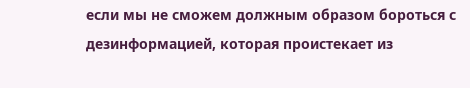если мы не сможем должным образом бороться с дезинформацией, которая проистекает из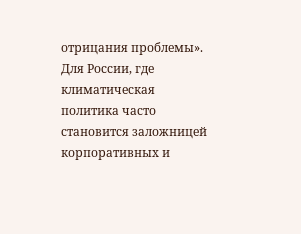отрицания проблемы». Для России, где климатическая политика часто становится заложницей корпоративных и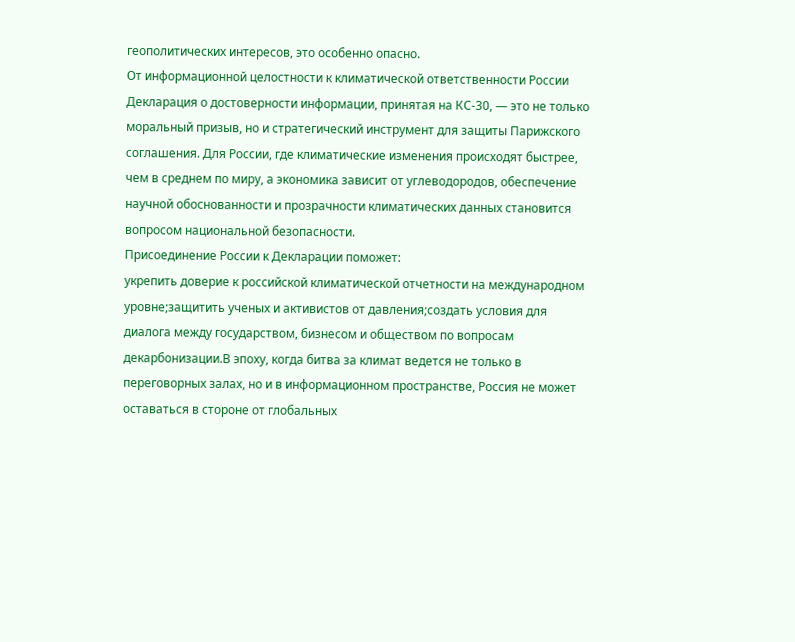геополитических интересов, это особенно опасно.
От информационной целостности к климатической ответственности России
Декларация о достоверности информации, принятая на КС-30, — это не только моральный призыв, но и стратегический инструмент для защиты Парижского соглашения. Для России, где климатические изменения происходят быстрее, чем в среднем по миру, а экономика зависит от углеводородов, обеспечение научной обоснованности и прозрачности климатических данных становится вопросом национальной безопасности.
Присоединение России к Декларации поможет:
укрепить доверие к российской климатической отчетности на международном уровне;защитить ученых и активистов от давления;создать условия для диалога между государством, бизнесом и обществом по вопросам декарбонизации.В эпоху, когда битва за климат ведется не только в переговорных залах, но и в информационном пространстве, Россия не может оставаться в стороне от глобальных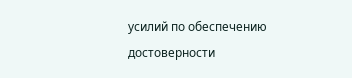усилий по обеспечению достоверности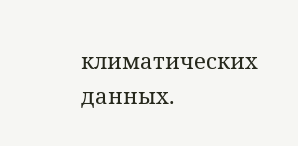климатических данных.